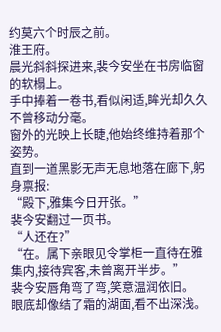约莫六个时辰之前。
淮王府。
晨光斜斜探进来,裴今安坐在书房临窗的软榻上。
手中捧着一卷书,看似闲适,眸光却久久不曾移动分毫。
窗外的光映上长睫,他始终维持着那个姿势。
直到一道黑影无声无息地落在廊下,躬身禀报:
“殿下,雅集今日开张。”
裴今安翻过一页书。
“人还在?”
“在。属下亲眼见令掌柜一直待在雅集内,接待宾客,未曾离开半步。”
裴今安唇角弯了弯,笑意温润依旧。
眼底却像结了霜的湖面,看不出深浅。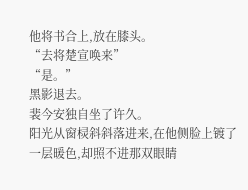他将书合上,放在膝头。
“去将楚宣唤来”
“是。”
黑影退去。
裴今安独自坐了许久。
阳光从窗棂斜斜落进来,在他侧脸上镀了一层暖色,却照不进那双眼睛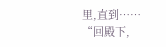里,直到……
“回殿下,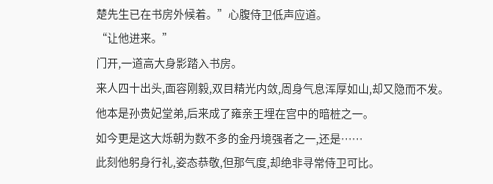楚先生已在书房外候着。”心腹侍卫低声应道。
“让他进来。”
门开,一道高大身影踏入书房。
来人四十出头,面容刚毅,双目精光内敛,周身气息浑厚如山,却又隐而不发。
他本是孙贵妃堂弟,后来成了雍亲王埋在宫中的暗桩之一。
如今更是这大烁朝为数不多的金丹境强者之一,还是……
此刻他躬身行礼,姿态恭敬,但那气度,却绝非寻常侍卫可比。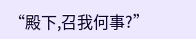“殿下,召我何事?”